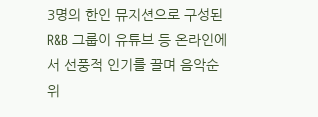3명의 한인 뮤지션으로 구성된 R&B 그룹이 유튜브 등 온라인에서 선풍적 인기를 끌며 음악순위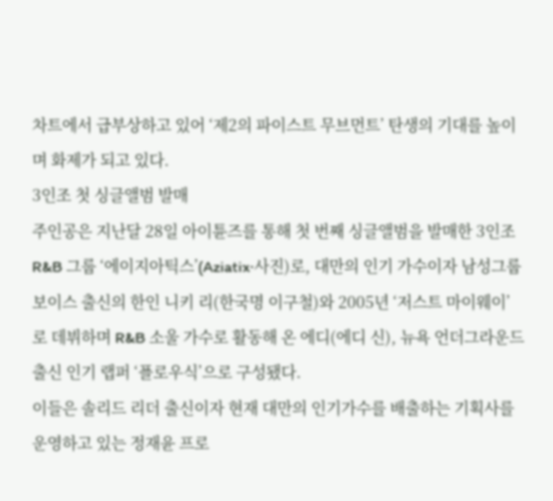차트에서 급부상하고 있어 ‘제2의 파이스트 무브먼트’ 탄생의 기대를 높이며 화제가 되고 있다.
3인조 첫 싱글앨범 발매
주인공은 지난달 28일 아이튠즈를 통해 첫 번째 싱글앨범을 발매한 3인조 R&B 그룹 ‘에이지아틱스’(Aziatix·사진)로, 대만의 인기 가수이자 남성그룹 보이스 출신의 한인 니키 리(한국명 이구철)와 2005년 ‘저스트 마이웨이’로 데뷔하며 R&B 소울 가수로 활동해 온 에디(에디 신), 뉴욕 언더그라운드 출신 인기 랩퍼 ‘플로우식’으로 구성됐다.
이들은 솔리드 리더 출신이자 현재 대만의 인기가수를 배출하는 기획사를 운영하고 있는 정재윤 프로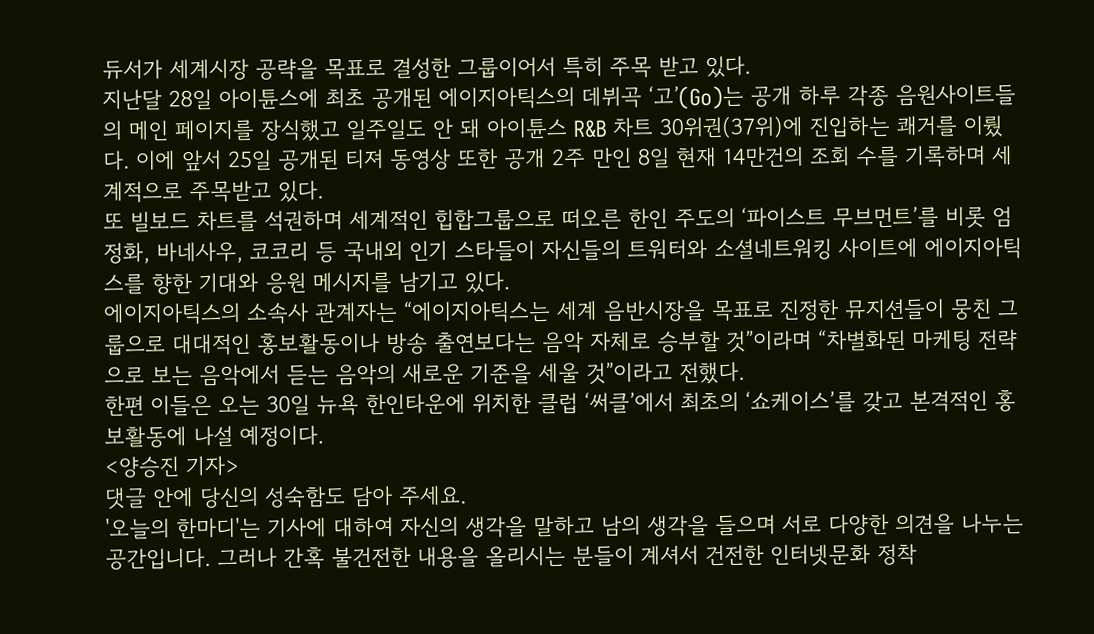듀서가 세계시장 공략을 목표로 결성한 그룹이어서 특히 주목 받고 있다.
지난달 28일 아이튠스에 최초 공개된 에이지아틱스의 데뷔곡 ‘고’(Go)는 공개 하루 각종 음원사이트들의 메인 페이지를 장식했고 일주일도 안 돼 아이튠스 R&B 차트 30위권(37위)에 진입하는 쾌거를 이뤘다. 이에 앞서 25일 공개된 티져 동영상 또한 공개 2주 만인 8일 현재 14만건의 조회 수를 기록하며 세계적으로 주목받고 있다.
또 빌보드 차트를 석권하며 세계적인 힙합그룹으로 떠오른 한인 주도의 ‘파이스트 무브먼트’를 비롯 엄정화, 바네사우, 코코리 등 국내외 인기 스타들이 자신들의 트워터와 소셜네트워킹 사이트에 에이지아틱스를 향한 기대와 응원 메시지를 남기고 있다.
에이지아틱스의 소속사 관계자는 “에이지아틱스는 세계 음반시장을 목표로 진정한 뮤지션들이 뭉친 그룹으로 대대적인 홍보활동이나 방송 출연보다는 음악 자체로 승부할 것”이라며 “차별화된 마케팅 전략으로 보는 음악에서 듣는 음악의 새로운 기준을 세울 것”이라고 전했다.
한편 이들은 오는 30일 뉴욕 한인타운에 위치한 클럽 ‘써클’에서 최초의 ‘쇼케이스’를 갖고 본격적인 홍보활동에 나설 예정이다.
<양승진 기자>
댓글 안에 당신의 성숙함도 담아 주세요.
'오늘의 한마디'는 기사에 대하여 자신의 생각을 말하고 남의 생각을 들으며 서로 다양한 의견을 나누는 공간입니다. 그러나 간혹 불건전한 내용을 올리시는 분들이 계셔서 건전한 인터넷문화 정착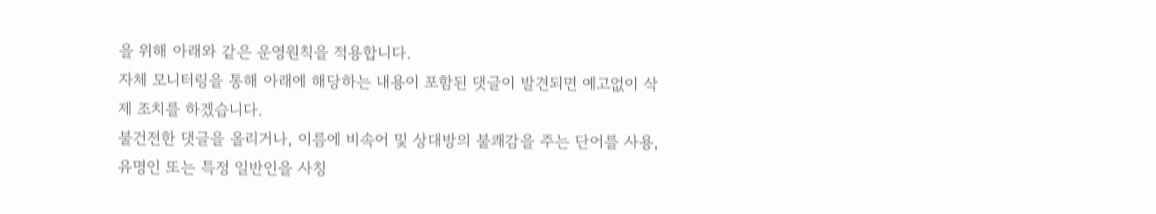을 위해 아래와 같은 운영원칙을 적용합니다.
자체 모니터링을 통해 아래에 해당하는 내용이 포함된 댓글이 발견되면 예고없이 삭제 조치를 하겠습니다.
불건전한 댓글을 올리거나, 이름에 비속어 및 상대방의 불쾌감을 주는 단어를 사용, 유명인 또는 특정 일반인을 사칭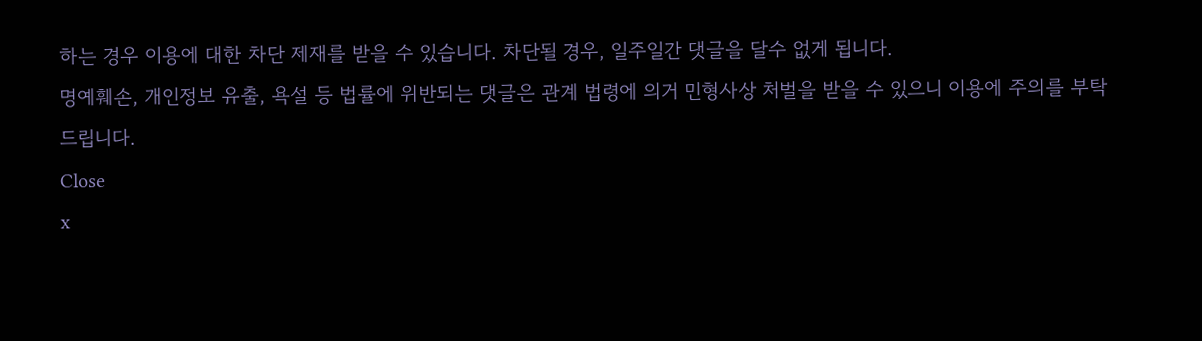하는 경우 이용에 대한 차단 제재를 받을 수 있습니다. 차단될 경우, 일주일간 댓글을 달수 없게 됩니다.
명예훼손, 개인정보 유출, 욕설 등 법률에 위반되는 댓글은 관계 법령에 의거 민형사상 처벌을 받을 수 있으니 이용에 주의를 부탁드립니다.
Close
x